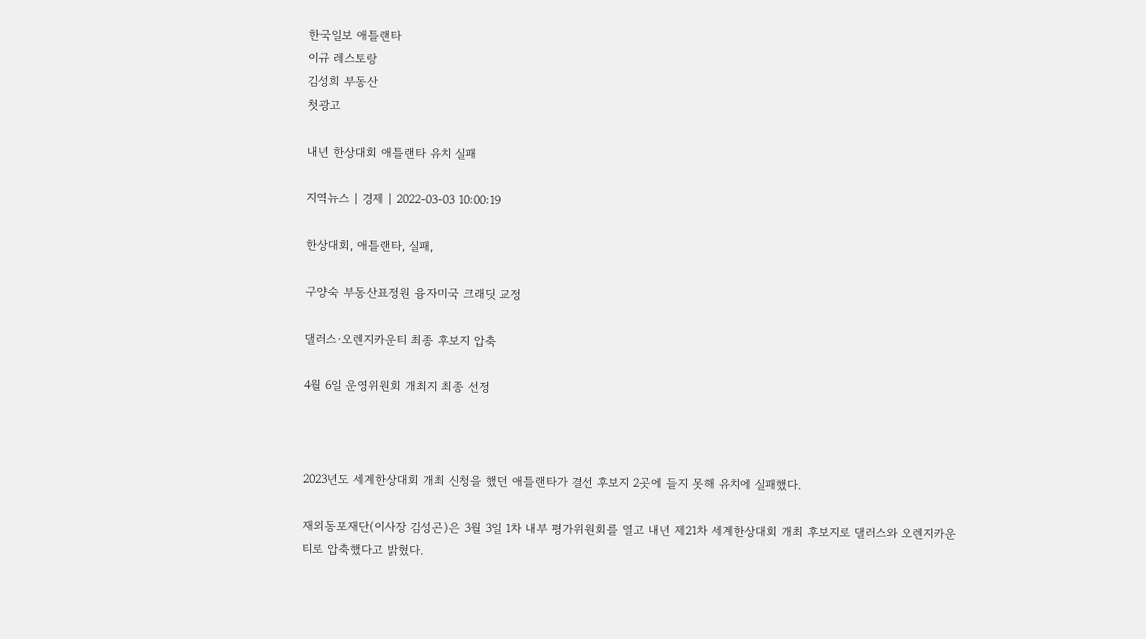한국일보 애틀랜타
이규 레스토랑
김성희 부동산
첫광고

내년 한상대회 애틀랜타 유치 실패

지역뉴스 | 경제 | 2022-03-03 10:00:19

한상대회, 애틀랜타, 실패,

구양숙 부동산표정원 융자미국 크래딧 교정

댈러스·오렌지카운티 최종 후보지 압축

4월 6일 운영위원회 개최지 최종 선정



2023년도 세계한상대회 개최 신청을 했던 애틀랜타가 결선 후보지 2곳에 들지 못해 유치에 실패했다.

재외동포재단(이사장 김성곤)은 3월 3일 1차 내부 평가위원회를 열고 내년 제21차 세계한상대회 개최 후보지로 댈러스와 오렌지카운티로 압축했다고 밝혔다.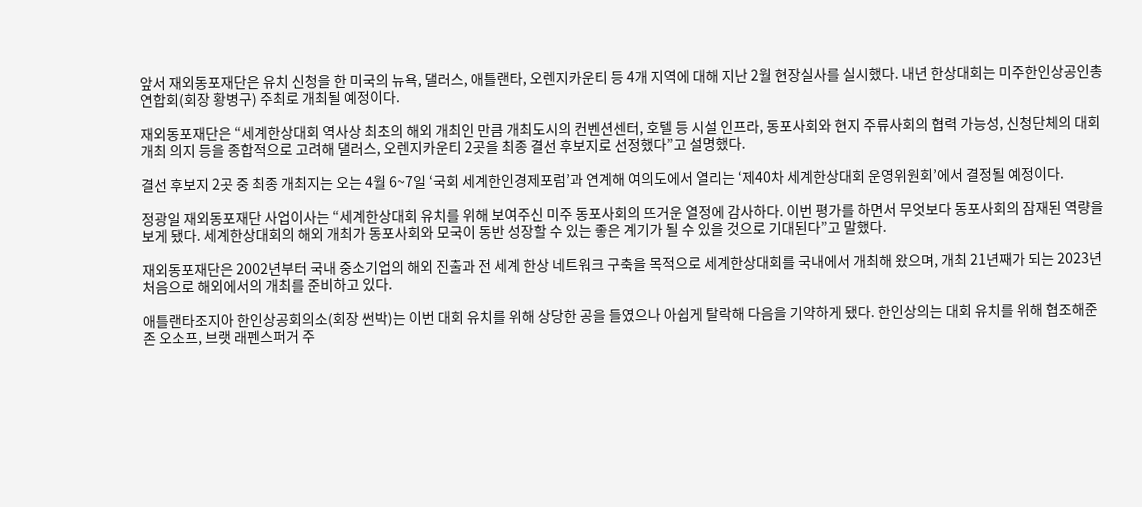앞서 재외동포재단은 유치 신청을 한 미국의 뉴욕, 댈러스, 애틀랜타, 오렌지카운티 등 4개 지역에 대해 지난 2월 현장실사를 실시했다. 내년 한상대회는 미주한인상공인총연합회(회장 황병구) 주최로 개최될 예정이다.

재외동포재단은 “세계한상대회 역사상 최초의 해외 개최인 만큼 개최도시의 컨벤션센터, 호텔 등 시설 인프라, 동포사회와 현지 주류사회의 협력 가능성, 신청단체의 대회 개최 의지 등을 종합적으로 고려해 댈러스, 오렌지카운티 2곳을 최종 결선 후보지로 선정했다”고 설명했다.

결선 후보지 2곳 중 최종 개최지는 오는 4월 6~7일 ‘국회 세계한인경제포럼’과 연계해 여의도에서 열리는 ‘제40차 세계한상대회 운영위원회’에서 결정될 예정이다.

정광일 재외동포재단 사업이사는 “세계한상대회 유치를 위해 보여주신 미주 동포사회의 뜨거운 열정에 감사하다. 이번 평가를 하면서 무엇보다 동포사회의 잠재된 역량을 보게 됐다. 세계한상대회의 해외 개최가 동포사회와 모국이 동반 성장할 수 있는 좋은 계기가 될 수 있을 것으로 기대된다”고 말했다.

재외동포재단은 2002년부터 국내 중소기업의 해외 진출과 전 세계 한상 네트워크 구축을 목적으로 세계한상대회를 국내에서 개최해 왔으며, 개최 21년째가 되는 2023년 처음으로 해외에서의 개최를 준비하고 있다.

애틀랜타조지아 한인상공회의소(회장 썬박)는 이번 대회 유치를 위해 상당한 공을 들였으나 아쉽게 탈락해 다음을 기약하게 됐다. 한인상의는 대회 유치를 위해 협조해준 존 오소프, 브랫 래펜스퍼거 주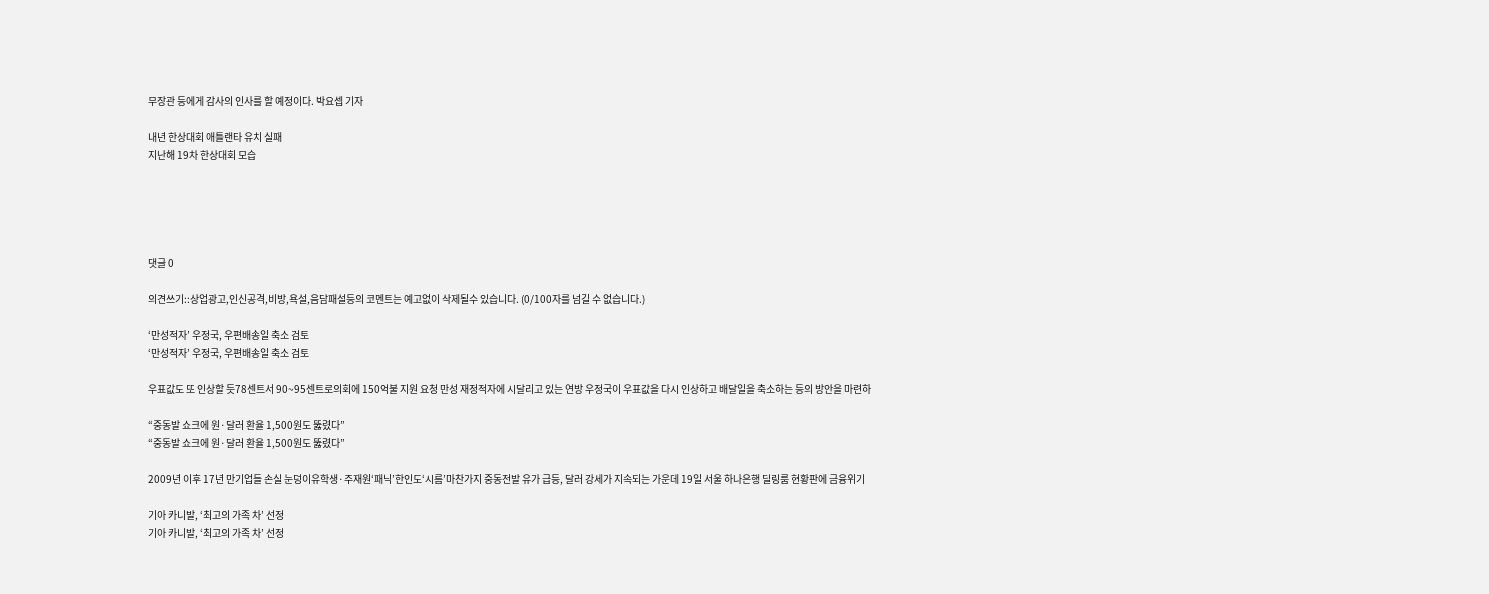무장관 등에게 감사의 인사를 할 예정이다. 박요셉 기자

내년 한상대회 애틀랜타 유치 실패
지난해 19차 한상대회 모습





댓글 0

의견쓰기::상업광고,인신공격,비방,욕설,음담패설등의 코멘트는 예고없이 삭제될수 있습니다. (0/100자를 넘길 수 없습니다.)

‘만성적자’ 우정국, 우편배송일 축소 검토
‘만성적자’ 우정국, 우편배송일 축소 검토

우표값도 또 인상할 듯78센트서 90~95센트로의회에 150억불 지원 요청 만성 재정적자에 시달리고 있는 연방 우정국이 우표값을 다시 인상하고 배달일을 축소하는 등의 방안을 마련하

“중동발 쇼크에 원·달러 환율 1,500원도 뚫렸다”
“중동발 쇼크에 원·달러 환율 1,500원도 뚫렸다”

2009년 이후 17년 만기업들 손실 눈덩이유학생·주재원‘패닉’한인도‘시름’마찬가지 중동전발 유가 급등, 달러 강세가 지속되는 가운데 19일 서울 하나은행 딜링룸 현황판에 금융위기

기아 카니발, ‘최고의 가족 차’ 선정
기아 카니발, ‘최고의 가족 차’ 선정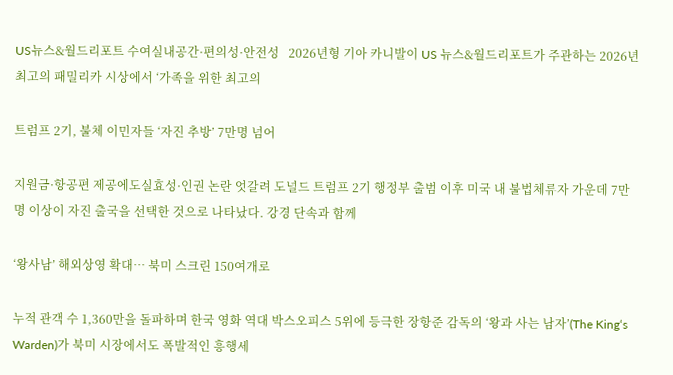US뉴스&월드리포트 수여실내공간·편의성·안전성   2026년형 기아 카니발이 US 뉴스&월드리포트가 주관하는 2026년 최고의 패밀리카 시상에서 ‘가족을 위한 최고의

트럼프 2기, 불체 이민자들 ‘자진 추방’ 7만명 넘어

지원금·항공편 제공에도실효성·인권 논란 엇갈려 도널드 트럼프 2기 행정부 출범 이후 미국 내 불법체류자 가운데 7만명 이상이 자진 출국을 선택한 것으로 나타났다. 강경 단속과 함께

‘왕사남’ 해외상영 확대… 북미 스크린 150여개로

누적 관객 수 1,360만을 돌파하며 한국 영화 역대 박스오피스 5위에 등극한 장항준 감독의 ‘왕과 사는 남자’(The King‘s Warden)가 북미 시장에서도 폭발적인 흥행세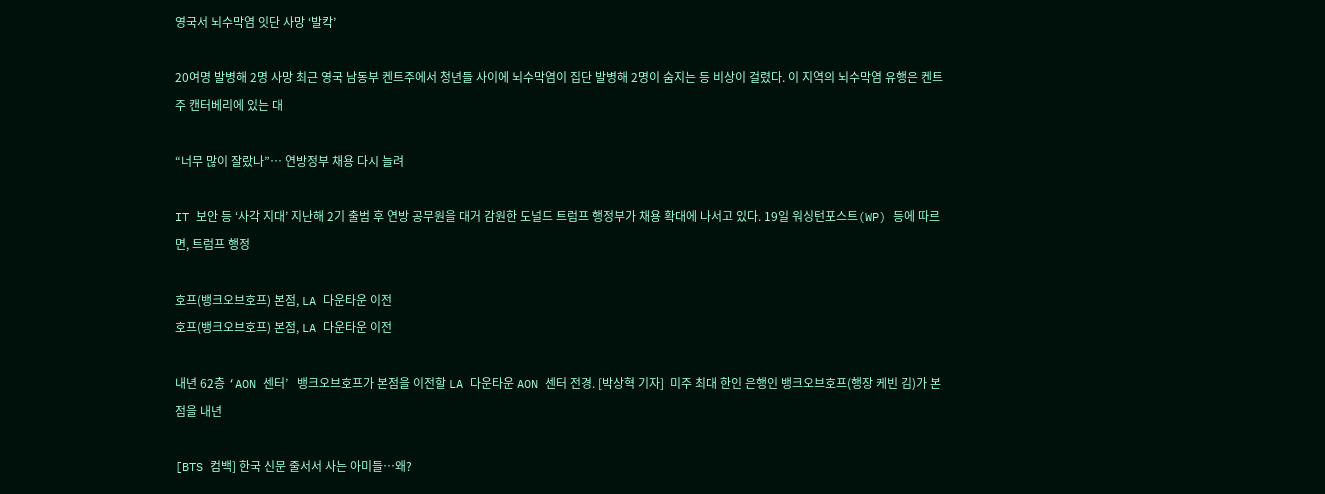영국서 뇌수막염 잇단 사망 ‘발칵’

20여명 발병해 2명 사망 최근 영국 남동부 켄트주에서 청년들 사이에 뇌수막염이 집단 발병해 2명이 숨지는 등 비상이 걸렸다. 이 지역의 뇌수막염 유행은 켄트주 캔터베리에 있는 대

“너무 많이 잘랐나”… 연방정부 채용 다시 늘려

IT 보안 등 ‘사각 지대’ 지난해 2기 출범 후 연방 공무원을 대거 감원한 도널드 트럼프 행정부가 채용 확대에 나서고 있다. 19일 워싱턴포스트(WP) 등에 따르면, 트럼프 행정

호프(뱅크오브호프) 본점, LA 다운타운 이전
호프(뱅크오브호프) 본점, LA 다운타운 이전

내년 62층 ‘AON 센터’   뱅크오브호프가 본점을 이전할 LA 다운타운 AON 센터 전경. [박상혁 기자]  미주 최대 한인 은행인 뱅크오브호프(행장 케빈 김)가 본점을 내년

[BTS 컴백] 한국 신문 줄서서 사는 아미들…왜?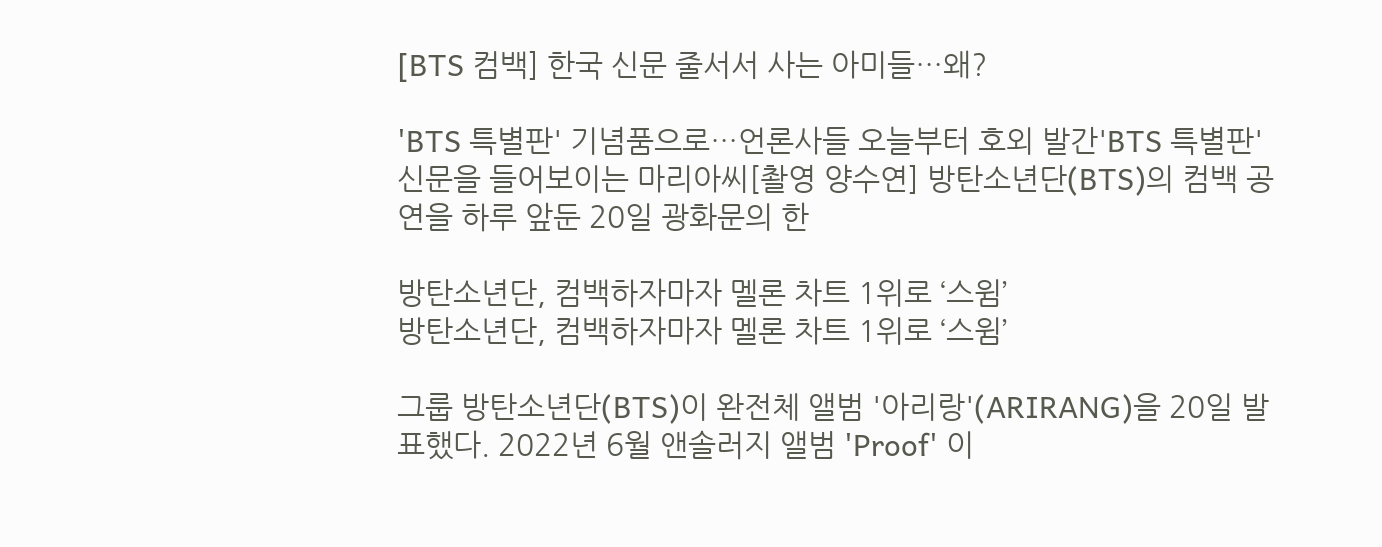[BTS 컴백] 한국 신문 줄서서 사는 아미들…왜?

'BTS 특별판' 기념품으로…언론사들 오늘부터 호외 발간'BTS 특별판' 신문을 들어보이는 마리아씨[촬영 양수연] 방탄소년단(BTS)의 컴백 공연을 하루 앞둔 20일 광화문의 한

방탄소년단, 컴백하자마자 멜론 차트 1위로 ‘스윔’
방탄소년단, 컴백하자마자 멜론 차트 1위로 ‘스윔’

그룹 방탄소년단(BTS)이 완전체 앨범 '아리랑'(ARIRANG)을 20일 발표했다. 2022년 6월 앤솔러지 앨범 'Proof' 이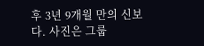후 3년 9개월 만의 신보다. 사진은 그룹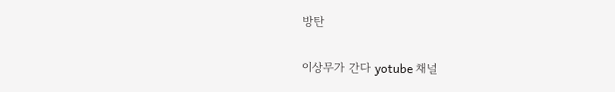방탄

이상무가 간다 yotube 채널